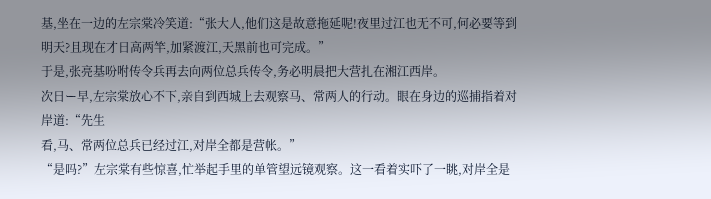基,坐在一边的左宗棠冷笑道:“张大人,他们这是故意拖延呢!夜里过江也无不可,何必要等到明天?且现在才日高两竿,加紧渡江,天黑前也可完成。”
于是,张亮基吩咐传令兵再去向两位总兵传令,务必明晨把大营扎在湘江西岸。
次日ー早,左宗棠放心不下,亲自到西城上去观察马、常两人的行动。眼在身边的巡捕指着对岸道:“先生
看,马、常两位总兵已经过江,对岸全都是营帐。”
“是吗?”左宗棠有些惊喜,忙举起手里的单管望远镜观察。这一看着实吓了一眺,对岸全是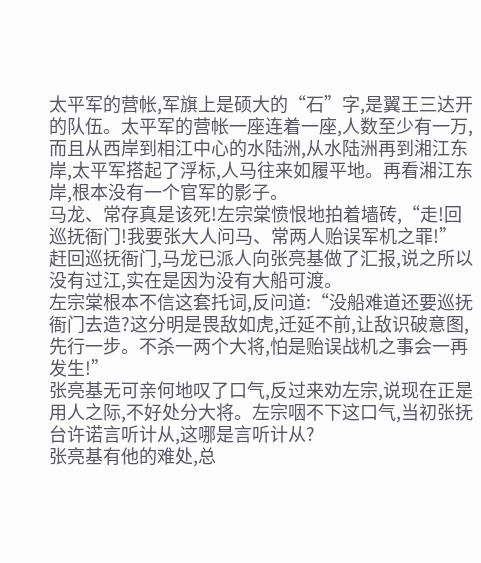太平军的营帐,军旗上是硕大的“石”字,是翼王三达开的队伍。太平军的营帐一座连着一座,人数至少有一万,而且从西岸到相江中心的水陆洲,从水陆洲再到湘江东岸,太平军搭起了浮标,人马往来如履平地。再看湘江东岸,根本没有一个官军的影子。
马龙、常存真是该死!左宗棠愤恨地拍着墙砖,“走!回巡抚衙门!我要张大人问马、常两人贻误军机之罪!”
赶回巡抚衙门,马龙已派人向张亮基做了汇报,说之所以没有过江,实在是因为没有大船可渡。
左宗棠根本不信这套托词,反问道:“没船难道还要巡抚衙门去造?这分明是畏敌如虎,迁延不前,让敌识破意图,先行一步。不杀一两个大将,怕是贻误战机之事会一再发生!”
张亮基无可亲何地叹了口气,反过来劝左宗,说现在正是用人之际,不好处分大将。左宗咽不下这口气,当初张抚台许诺言听计从,这哪是言听计从?
张亮基有他的难处,总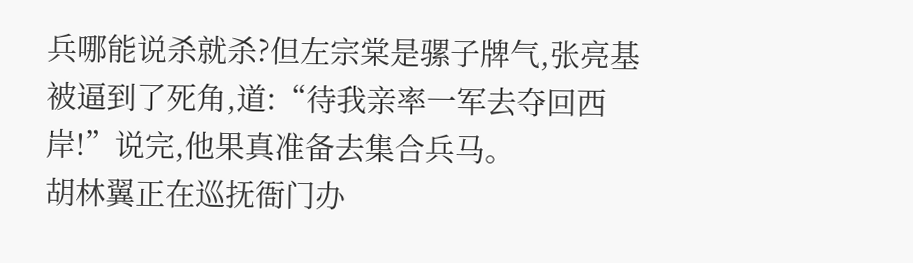兵哪能说杀就杀?但左宗棠是骡子牌气,张亮基被逼到了死角,道:“待我亲率一军去夺回西岸!”说完,他果真准备去集合兵马。
胡林翼正在巡抚衙门办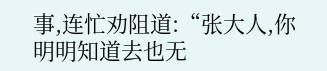事,连忙劝阻道:“张大人,你明明知道去也无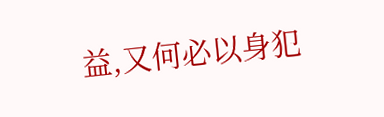益,又何必以身犯